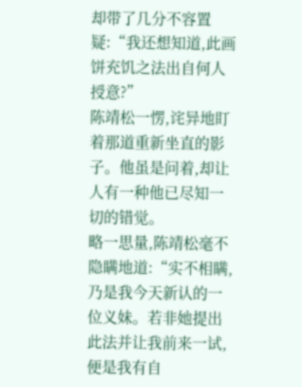却带了几分不容置疑:“我还想知道,此画饼充饥之法出自何人授意?”
陈靖松一愣,诧异地盯着那道重新坐直的影子。他虽是问着,却让人有一种他已尽知一切的错觉。
略一思量,陈靖松毫不隐瞒地道:“实不相瞒,乃是我今天新认的一位义妹。若非她提出此法并让我前来一试,便是我有自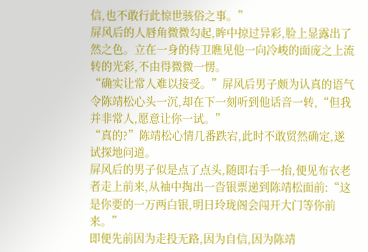信,也不敢行此惊世骇俗之事。”
屏风后的人唇角微微勾起,眸中掠过异彩,脸上显露出了然之色。立在一身的侍卫瞧见他一向冷峻的面庞之上流转的光彩,不由得微微一愣。
“确实让常人难以接受。”屏风后男子颇为认真的语气令陈靖松心头一沉,却在下一刻听到他话音一转,“但我并非常人,愿意让你一试。”
“真的?”陈靖松心情几番跌宕,此时不敢贸然确定,遂试探地问道。
屏风后的男子似是点了点头,随即右手一抬,便见布衣老者走上前来,从袖中掏出一沓银票递到陈靖松面前:“这是你要的一万两白银,明日玲珑阁会闯开大门等你前来。”
即便先前因为走投无路,因为自信,因为陈靖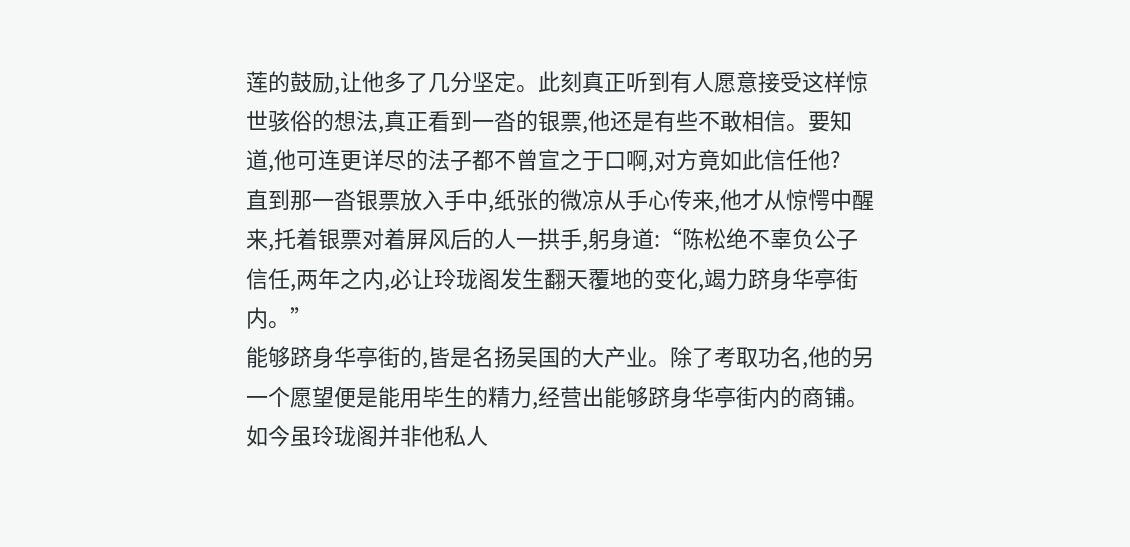莲的鼓励,让他多了几分坚定。此刻真正听到有人愿意接受这样惊世骇俗的想法,真正看到一沓的银票,他还是有些不敢相信。要知道,他可连更详尽的法子都不曾宣之于口啊,对方竟如此信任他?
直到那一沓银票放入手中,纸张的微凉从手心传来,他才从惊愕中醒来,托着银票对着屏风后的人一拱手,躬身道:“陈松绝不辜负公子信任,两年之内,必让玲珑阁发生翻天覆地的变化,竭力跻身华亭街内。”
能够跻身华亭街的,皆是名扬吴国的大产业。除了考取功名,他的另一个愿望便是能用毕生的精力,经营出能够跻身华亭街内的商铺。如今虽玲珑阁并非他私人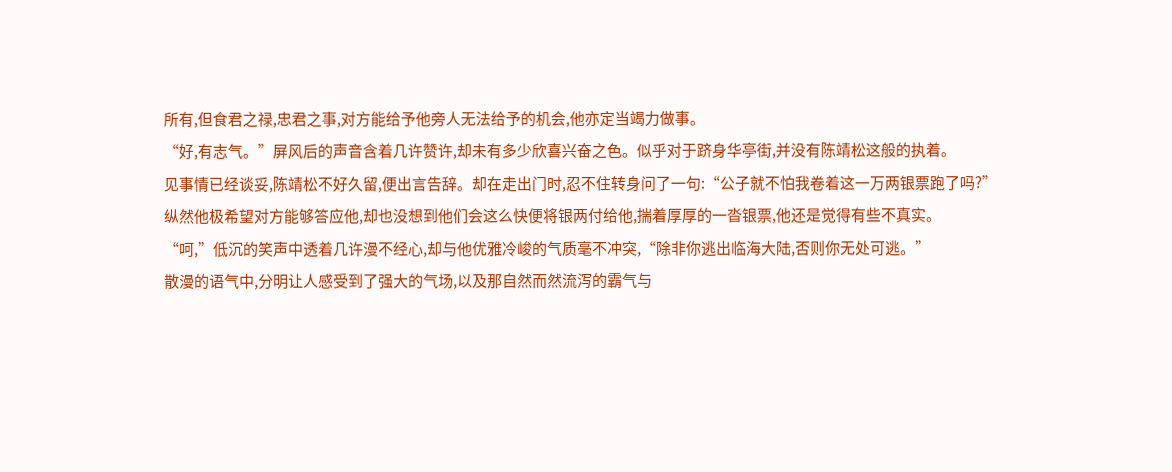所有,但食君之禄,忠君之事,对方能给予他旁人无法给予的机会,他亦定当竭力做事。
“好,有志气。”屏风后的声音含着几许赞许,却未有多少欣喜兴奋之色。似乎对于跻身华亭街,并没有陈靖松这般的执着。
见事情已经谈妥,陈靖松不好久留,便出言告辞。却在走出门时,忍不住转身问了一句:“公子就不怕我卷着这一万两银票跑了吗?”
纵然他极希望对方能够答应他,却也没想到他们会这么快便将银两付给他,揣着厚厚的一沓银票,他还是觉得有些不真实。
“呵,”低沉的笑声中透着几许漫不经心,却与他优雅冷峻的气质毫不冲突,“除非你逃出临海大陆,否则你无处可逃。”
散漫的语气中,分明让人感受到了强大的气场,以及那自然而然流泻的霸气与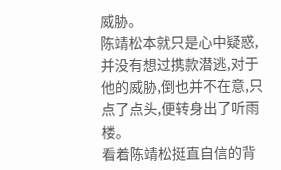威胁。
陈靖松本就只是心中疑惑,并没有想过携款潜逃,对于他的威胁,倒也并不在意,只点了点头,便转身出了听雨楼。
看着陈靖松挺直自信的背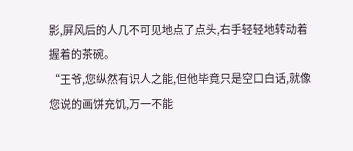影,屏风后的人几不可见地点了点头,右手轻轻地转动着握着的茶碗。
“王爷,您纵然有识人之能,但他毕竟只是空口白话,就像您说的画饼充饥,万一不能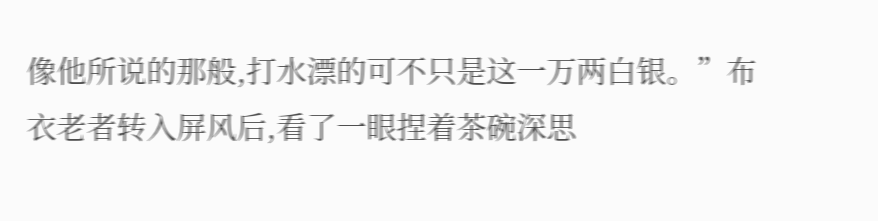像他所说的那般,打水漂的可不只是这一万两白银。”布衣老者转入屏风后,看了一眼捏着茶碗深思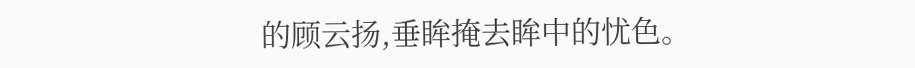的顾云扬,垂眸掩去眸中的忧色。